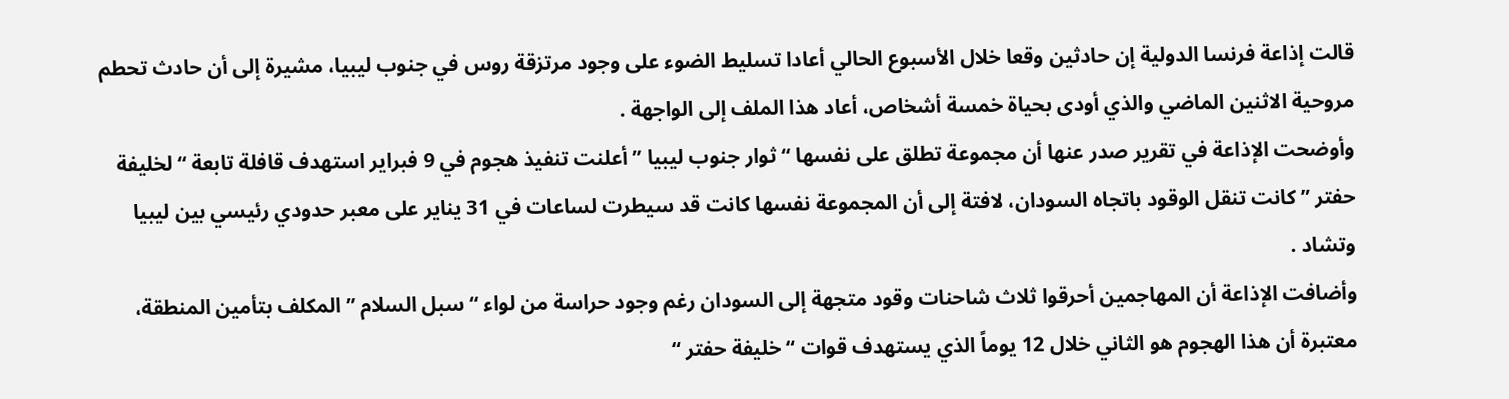قالت إذاعة فرنسا الدولية إن حادثين وقعا خلال الأسبوع الحالي أعادا تسليط الضوء على وجود مرتزقة روس في جنوب ليبيا، مشيرة إلى أن حادث تحطم مروحية الاثنين الماضي والذي أودى بحياة خمسة أشخاص، أعاد هذا الملف إلى الواجهة .
وأوضحت الإذاعة في تقرير صدر عنها أن مجموعة تطلق على نفسها “ ثوار جنوب ليبيا ” أعلنت تنفيذ هجوم في 9 فبراير استهدف قافلة تابعة “ لخليفة حفتر ” كانت تنقل الوقود باتجاه السودان، لافتة إلى أن المجموعة نفسها كانت قد سيطرت لساعات في 31 يناير على معبر حدودي رئيسي بين ليبيا وتشاد .
وأضافت الإذاعة أن المهاجمين أحرقوا ثلاث شاحنات وقود متجهة إلى السودان رغم وجود حراسة من لواء “ سبل السلام ” المكلف بتأمين المنطقة، معتبرة أن هذا الهجوم هو الثاني خلال 12 يوماً الذي يستهدف قوات “ خليفة حفتر “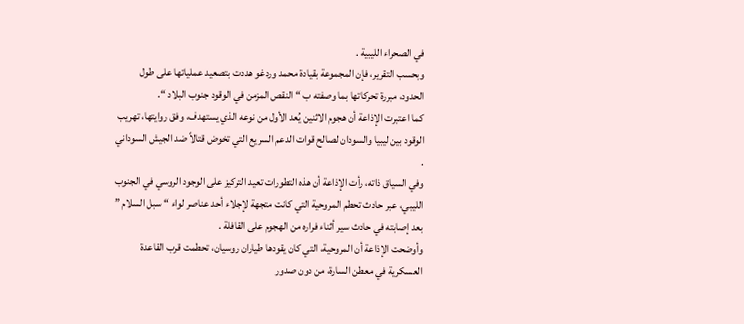في الصحراء الليبية .
وبحسب التقرير، فإن المجموعة بقيادة محمد وردغو هددت بتصعيد عملياتها على طول الحدود، مبررة تحركاتها بما وصفته ب “ النقص المزمن في الوقود جنوب البلاد “.
كما اعتبرت الإذاعة أن هجوم الاثنين يُعد الأول من نوعه الذي يستهدف، وفق روايتها، تهريب الوقود بين ليبيا والسودان لصالح قوات الدعم السريع التي تخوض قتالاً ضد الجيش السوداني .
وفي السياق ذاته، رأت الإذاعة أن هذه التطورات تعيد التركيز على الوجود الروسي في الجنوب الليبي، عبر حادث تحطم المروحية التي كانت متجهة لإجلاء أحد عناصر لواء “ سبل السلام ” بعد إصابته في حادث سير أثناء فراره من الهجوم على القافلة .
وأوضحت الإذاعة أن المروحية، التي كان يقودها طياران روسيان، تحطمت قرب القاعدة العسكرية في معطن السارة، من دون صدور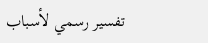تفسير رسمي لأسباب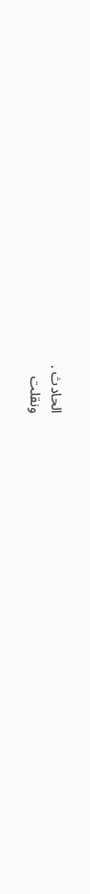الحادث .
ونقلت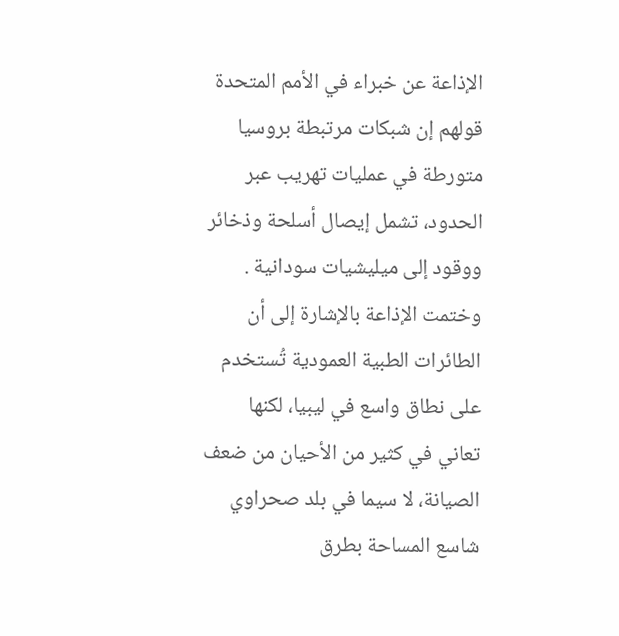الإذاعة عن خبراء في الأمم المتحدة قولهم إن شبكات مرتبطة بروسيا متورطة في عمليات تهريب عبر الحدود، تشمل إيصال أسلحة وذخائر ووقود إلى ميليشيات سودانية .
وختمت الإذاعة بالإشارة إلى أن الطائرات الطبية العمودية تُستخدم على نطاق واسع في ليبيا، لكنها تعاني في كثير من الأحيان من ضعف الصيانة، لا سيما في بلد صحراوي شاسع المساحة بطرق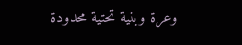وعرة وبنية تحتية محدودة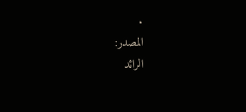.
المصدر:
الرائد